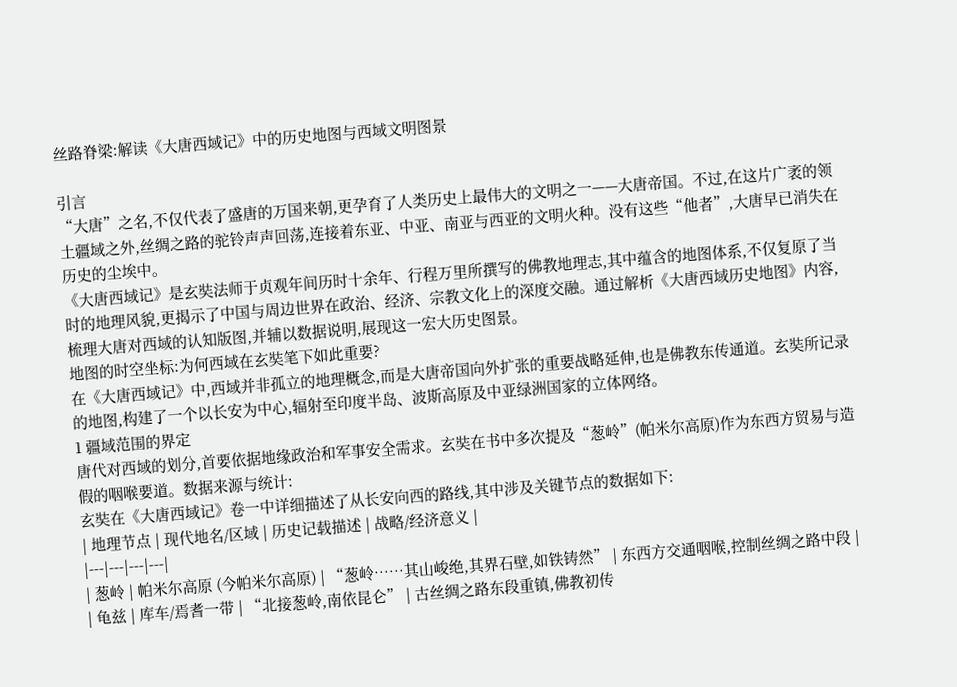丝路脊梁:解读《大唐西域记》中的历史地图与西域文明图景

引言
“大唐”之名,不仅代表了盛唐的万国来朝,更孕育了人类历史上最伟大的文明之一——大唐帝国。不过,在这片广袤的领土疆域之外,丝绸之路的驼铃声声回荡,连接着东亚、中亚、南亚与西亚的文明火种。没有这些“他者”,大唐早已消失在历史的尘埃中。
《大唐西域记》是玄奘法师于贞观年间历时十余年、行程万里所撰写的佛教地理志,其中蕴含的地图体系,不仅复原了当时的地理风貌,更揭示了中国与周边世界在政治、经济、宗教文化上的深度交融。通过解析《大唐西域历史地图》内容,梳理大唐对西域的认知版图,并辅以数据说明,展现这一宏大历史图景。
地图的时空坐标:为何西域在玄奘笔下如此重要?
在《大唐西域记》中,西域并非孤立的地理概念,而是大唐帝国向外扩张的重要战略延伸,也是佛教东传通道。玄奘所记录的地图,构建了一个以长安为中心,辐射至印度半岛、波斯高原及中亚绿洲国家的立体网络。
1 疆域范围的界定
唐代对西域的划分,首要依据地缘政治和军事安全需求。玄奘在书中多次提及“葱岭”(帕米尔高原)作为东西方贸易与造假的咽喉要道。数据来源与统计:
玄奘在《大唐西域记》卷一中详细描述了从长安向西的路线,其中涉及关键节点的数据如下:
| 地理节点 | 现代地名/区域 | 历史记载描述 | 战略/经济意义 |
|---|---|---|---|
| 葱岭 | 帕米尔高原 (今帕米尔高原) | “葱岭……其山峻绝,其界石壁,如铁铸然” | 东西方交通咽喉,控制丝绸之路中段 |
| 龟兹 | 库车/焉耆一带 | “北接葱岭,南依昆仑” | 古丝绸之路东段重镇,佛教初传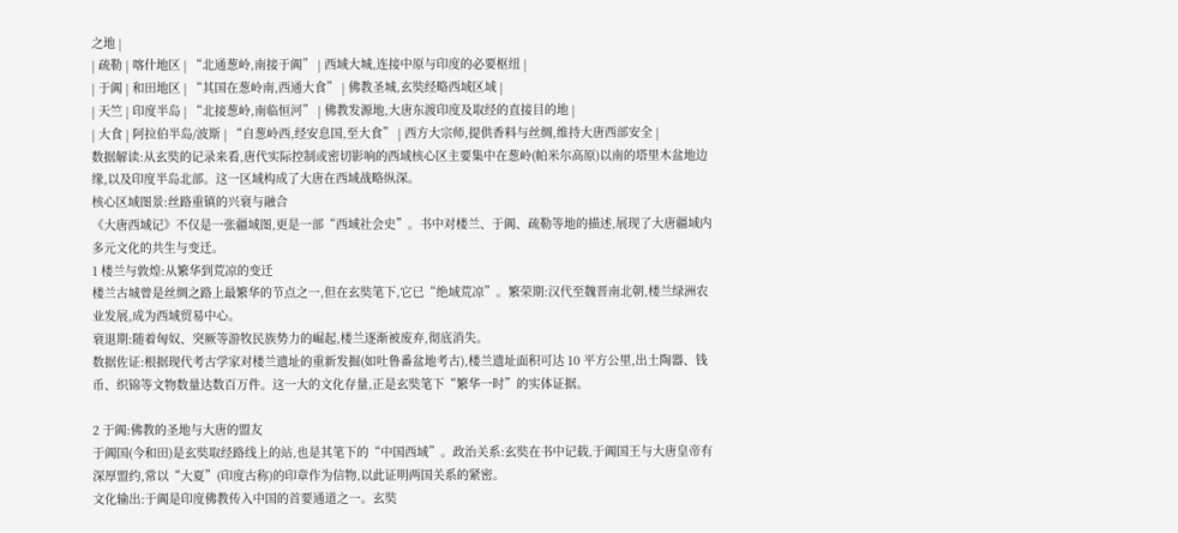之地 |
| 疏勒 | 喀什地区 | “北通葱岭,南接于阗” | 西域大城,连接中原与印度的必要枢纽 |
| 于阗 | 和田地区 | “其国在葱岭南,西通大食” | 佛教圣城,玄奘经略西域区域 |
| 天竺 | 印度半岛 | “北接葱岭,南临恒河” | 佛教发源地,大唐东渡印度及取经的直接目的地 |
| 大食 | 阿拉伯半岛/波斯 | “自葱岭西,经安息国,至大食” | 西方大宗师,提供香料与丝绸,维持大唐西部安全 |
数据解读:从玄奘的记录来看,唐代实际控制或密切影响的西域核心区主要集中在葱岭(帕米尔高原)以南的塔里木盆地边缘,以及印度半岛北部。这一区域构成了大唐在西域战略纵深。
核心区域图景:丝路重镇的兴衰与融合
《大唐西域记》不仅是一张疆域图,更是一部“西域社会史”。书中对楼兰、于阗、疏勒等地的描述,展现了大唐疆域内多元文化的共生与变迁。
1 楼兰与敦煌:从繁华到荒凉的变迁
楼兰古城曾是丝绸之路上最繁华的节点之一,但在玄奘笔下,它已“绝域荒凉”。繁荣期:汉代至魏晋南北朝,楼兰绿洲农业发展,成为西域贸易中心。
衰退期:随着匈奴、突厥等游牧民族势力的崛起,楼兰逐渐被废弃,彻底消失。
数据佐证:根据现代考古学家对楼兰遗址的重新发掘(如吐鲁番盆地考古),楼兰遗址面积可达 10 平方公里,出土陶器、钱币、织锦等文物数量达数百万件。这一大的文化存量,正是玄奘笔下“繁华一时”的实体证据。

2 于阗:佛教的圣地与大唐的盟友
于阗国(今和田)是玄奘取经路线上的站,也是其笔下的“中国西域”。政治关系:玄奘在书中记载,于阗国王与大唐皇帝有深厚盟约,常以“大夏”(印度古称)的印章作为信物,以此证明两国关系的紧密。
文化输出:于阗是印度佛教传入中国的首要通道之一。玄奘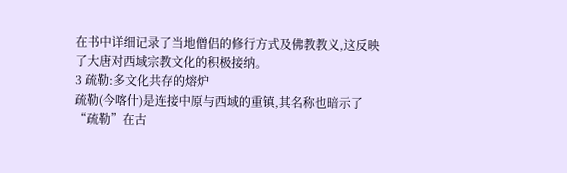在书中详细记录了当地僧侣的修行方式及佛教教义,这反映了大唐对西域宗教文化的积极接纳。
3 疏勒:多文化共存的熔炉
疏勒(今喀什)是连接中原与西域的重镇,其名称也暗示了“疏勒”在古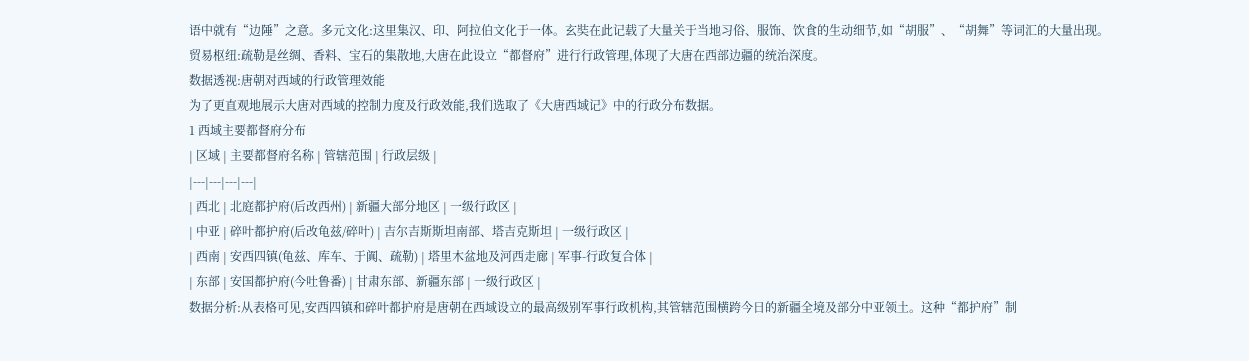语中就有“边陲”之意。多元文化:这里集汉、印、阿拉伯文化于一体。玄奘在此记载了大量关于当地习俗、服饰、饮食的生动细节,如“胡服”、“胡舞”等词汇的大量出现。
贸易枢纽:疏勒是丝绸、香料、宝石的集散地,大唐在此设立“都督府”进行行政管理,体现了大唐在西部边疆的统治深度。
数据透视:唐朝对西域的行政管理效能
为了更直观地展示大唐对西域的控制力度及行政效能,我们选取了《大唐西域记》中的行政分布数据。
1 西域主要都督府分布
| 区域 | 主要都督府名称 | 管辖范围 | 行政层级 |
|---|---|---|---|
| 西北 | 北庭都护府(后改西州) | 新疆大部分地区 | 一级行政区 |
| 中亚 | 碎叶都护府(后改龟兹/碎叶) | 吉尔吉斯斯坦南部、塔吉克斯坦 | 一级行政区 |
| 西南 | 安西四镇(龟兹、库车、于阗、疏勒) | 塔里木盆地及河西走廊 | 军事-行政复合体 |
| 东部 | 安国都护府(今吐鲁番) | 甘肃东部、新疆东部 | 一级行政区 |
数据分析:从表格可见,安西四镇和碎叶都护府是唐朝在西域设立的最高级别军事行政机构,其管辖范围横跨今日的新疆全境及部分中亚领土。这种“都护府”制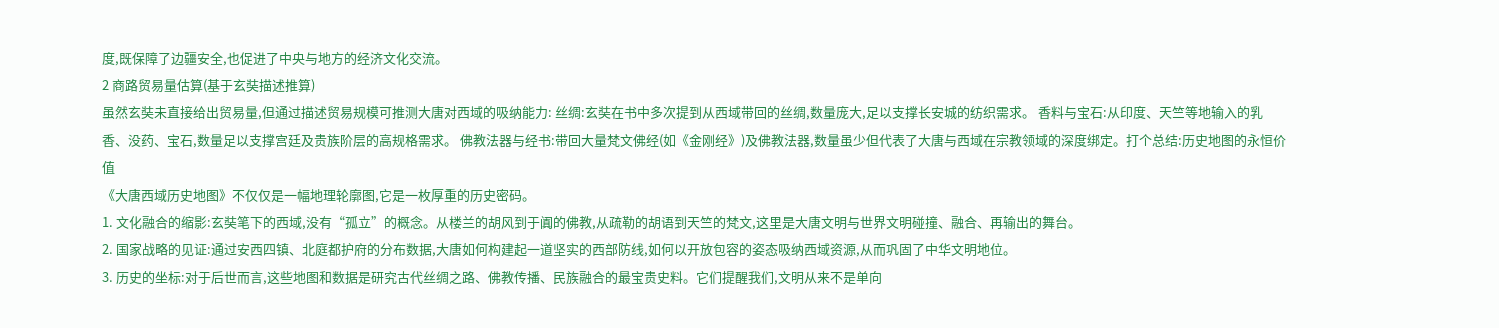度,既保障了边疆安全,也促进了中央与地方的经济文化交流。
2 商路贸易量估算(基于玄奘描述推算)
虽然玄奘未直接给出贸易量,但通过描述贸易规模可推测大唐对西域的吸纳能力: 丝绸:玄奘在书中多次提到从西域带回的丝绸,数量庞大,足以支撑长安城的纺织需求。 香料与宝石:从印度、天竺等地输入的乳香、没药、宝石,数量足以支撑宫廷及贵族阶层的高规格需求。 佛教法器与经书:带回大量梵文佛经(如《金刚经》)及佛教法器,数量虽少但代表了大唐与西域在宗教领域的深度绑定。打个总结:历史地图的永恒价值
《大唐西域历史地图》不仅仅是一幅地理轮廓图,它是一枚厚重的历史密码。
1. 文化融合的缩影:玄奘笔下的西域,没有“孤立”的概念。从楼兰的胡风到于阗的佛教,从疏勒的胡语到天竺的梵文,这里是大唐文明与世界文明碰撞、融合、再输出的舞台。
2. 国家战略的见证:通过安西四镇、北庭都护府的分布数据,大唐如何构建起一道坚实的西部防线,如何以开放包容的姿态吸纳西域资源,从而巩固了中华文明地位。
3. 历史的坐标:对于后世而言,这些地图和数据是研究古代丝绸之路、佛教传播、民族融合的最宝贵史料。它们提醒我们,文明从来不是单向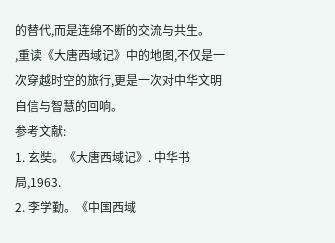的替代,而是连绵不断的交流与共生。
,重读《大唐西域记》中的地图,不仅是一次穿越时空的旅行,更是一次对中华文明自信与智慧的回响。
参考文献:
1. 玄奘。《大唐西域记》. 中华书局,1963.
2. 李学勤。《中国西域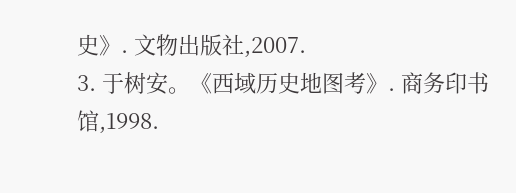史》. 文物出版社,2007.
3. 于树安。《西域历史地图考》. 商务印书馆,1998.